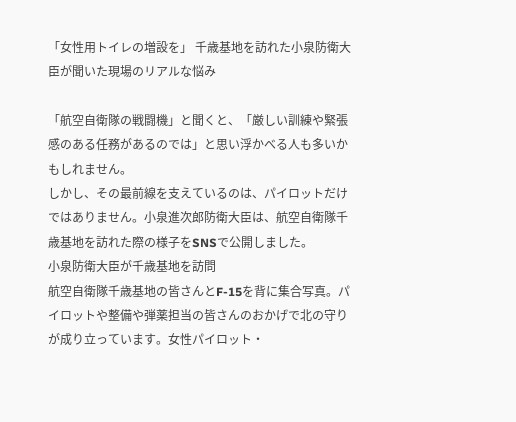「女性用トイレの増設を」 千歳基地を訪れた小泉防衛大臣が聞いた現場のリアルな悩み

「航空自衛隊の戦闘機」と聞くと、「厳しい訓練や緊張感のある任務があるのでは」と思い浮かべる人も多いかもしれません。
しかし、その最前線を支えているのは、パイロットだけではありません。小泉進次郎防衛大臣は、航空自衛隊千歳基地を訪れた際の様子をSNSで公開しました。
小泉防衛大臣が千歳基地を訪問
航空自衛隊千歳基地の皆さんとF-15を背に集合写真。パイロットや整備や弾薬担当の皆さんのおかげで北の守りが成り立っています。女性パイロット・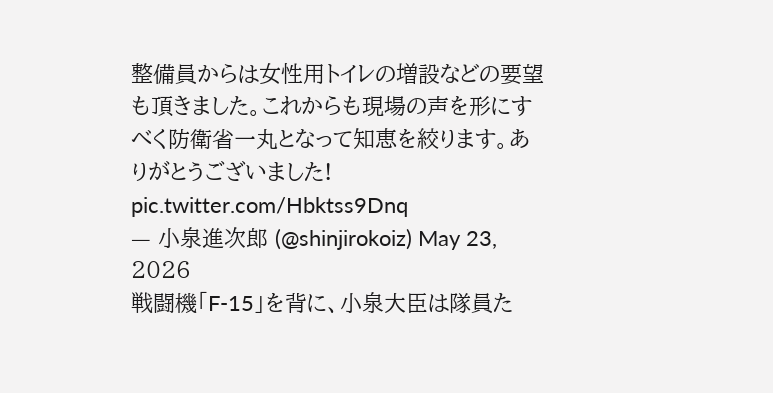整備員からは女性用トイレの増設などの要望も頂きました。これからも現場の声を形にすべく防衛省一丸となって知恵を絞ります。ありがとうございました! pic.twitter.com/Hbktss9Dnq
— 小泉進次郎 (@shinjirokoiz) May 23, 2026
戦闘機「F-15」を背に、小泉大臣は隊員た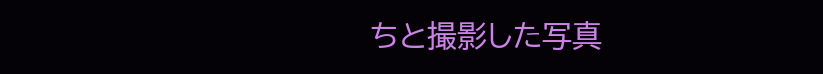ちと撮影した写真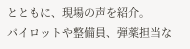とともに、現場の声を紹介。
パイロットや整備員、弾薬担当な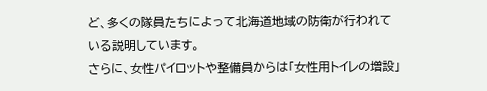ど、多くの隊員たちによって北海道地域の防衛が行われている説明しています。
さらに、女性パイロットや整備員からは「女性用トイレの増設」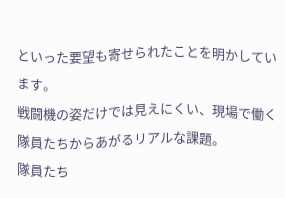といった要望も寄せられたことを明かしています。
戦闘機の姿だけでは見えにくい、現場で働く隊員たちからあがるリアルな課題。
隊員たち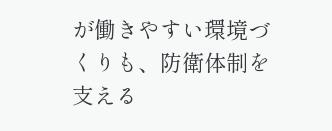が働きやすい環境づくりも、防衛体制を支える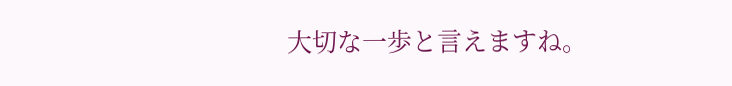大切な一歩と言えますね。